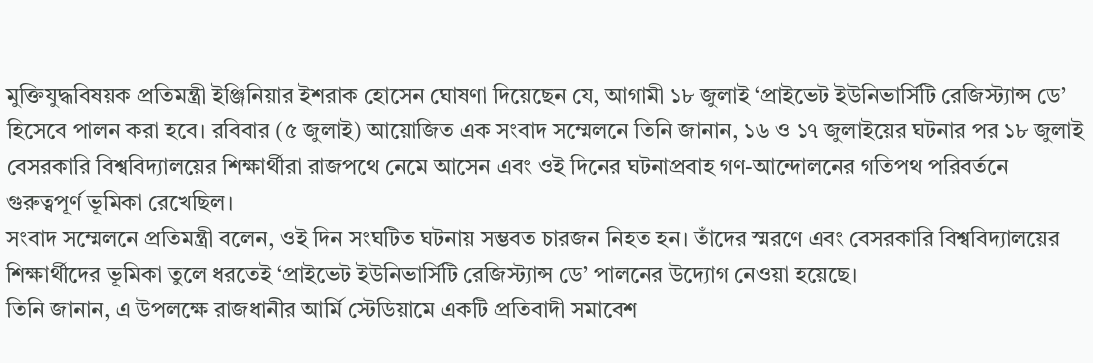মুক্তিযুদ্ধবিষয়ক প্রতিমন্ত্রী ইঞ্জিনিয়ার ইশরাক হোসেন ঘোষণা দিয়েছেন যে, আগামী ১৮ জুলাই ‘প্রাইভেট ইউনিভার্সিটি রেজিস্ট্যান্স ডে’ হিসেবে পালন করা হবে। রবিবার (৫ জুলাই) আয়োজিত এক সংবাদ সম্মেলনে তিনি জানান, ১৬ ও ১৭ জুলাইয়ের ঘটনার পর ১৮ জুলাই বেসরকারি বিশ্ববিদ্যালয়ের শিক্ষার্থীরা রাজপথে নেমে আসেন এবং ওই দিনের ঘটনাপ্রবাহ গণ-আন্দোলনের গতিপথ পরিবর্তনে গুরুত্বপূর্ণ ভূমিকা রেখেছিল।
সংবাদ সম্মেলনে প্রতিমন্ত্রী বলেন, ওই দিন সংঘটিত ঘটনায় সম্ভবত চারজন নিহত হন। তাঁদের স্মরণে এবং বেসরকারি বিশ্ববিদ্যালয়ের শিক্ষার্থীদের ভূমিকা তুলে ধরতেই ‘প্রাইভেট ইউনিভার্সিটি রেজিস্ট্যান্স ডে’ পালনের উদ্যোগ নেওয়া হয়েছে।
তিনি জানান, এ উপলক্ষে রাজধানীর আর্মি স্টেডিয়ামে একটি প্রতিবাদী সমাবেশ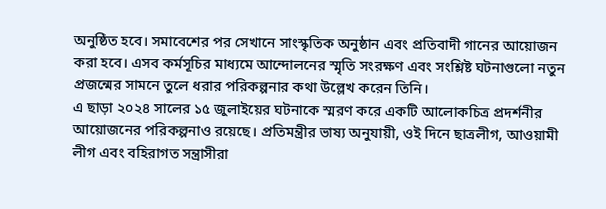অনুষ্ঠিত হবে। সমাবেশের পর সেখানে সাংস্কৃতিক অনুষ্ঠান এবং প্রতিবাদী গানের আয়োজন করা হবে। এসব কর্মসূচির মাধ্যমে আন্দোলনের স্মৃতি সংরক্ষণ এবং সংশ্লিষ্ট ঘটনাগুলো নতুন প্রজন্মের সামনে তুলে ধরার পরিকল্পনার কথা উল্লেখ করেন তিনি।
এ ছাড়া ২০২৪ সালের ১৫ জুলাইয়ের ঘটনাকে স্মরণ করে একটি আলোকচিত্র প্রদর্শনীর আয়োজনের পরিকল্পনাও রয়েছে। প্রতিমন্ত্রীর ভাষ্য অনুযায়ী, ওই দিনে ছাত্রলীগ, আওয়ামী লীগ এবং বহিরাগত সন্ত্রাসীরা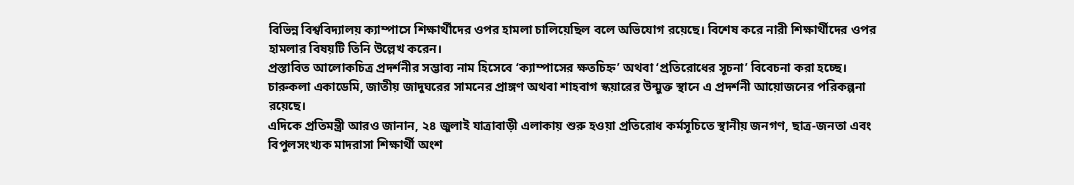বিভিন্ন বিশ্ববিদ্যালয় ক্যাম্পাসে শিক্ষার্থীদের ওপর হামলা চালিয়েছিল বলে অভিযোগ রয়েছে। বিশেষ করে নারী শিক্ষার্থীদের ওপর হামলার বিষয়টি তিনি উল্লেখ করেন।
প্রস্তাবিত আলোকচিত্র প্রদর্শনীর সম্ভাব্য নাম হিসেবে ‘ক্যাম্পাসের ক্ষতচিহ্ন’ অথবা ‘প্রতিরোধের সূচনা’ বিবেচনা করা হচ্ছে। চারুকলা একাডেমি, জাতীয় জাদুঘরের সামনের প্রাঙ্গণ অথবা শাহবাগ স্কয়ারের উন্মুক্ত স্থানে এ প্রদর্শনী আয়োজনের পরিকল্পনা রয়েছে।
এদিকে প্রতিমন্ত্রী আরও জানান, ২৪ জুলাই যাত্রাবাড়ী এলাকায় শুরু হওয়া প্রতিরোধ কর্মসূচিতে স্থানীয় জনগণ, ছাত্র-জনতা এবং বিপুলসংখ্যক মাদরাসা শিক্ষার্থী অংশ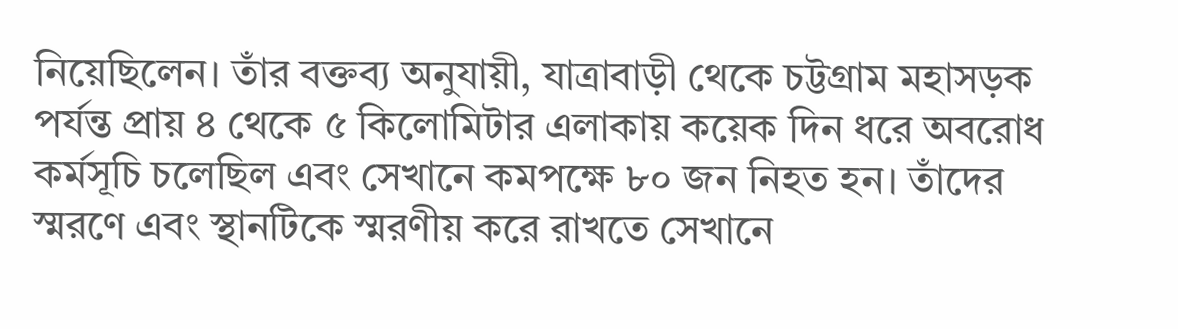নিয়েছিলেন। তাঁর বক্তব্য অনুযায়ী, যাত্রাবাড়ী থেকে চট্টগ্রাম মহাসড়ক পর্যন্ত প্রায় ৪ থেকে ৫ কিলোমিটার এলাকায় কয়েক দিন ধরে অবরোধ কর্মসূচি চলেছিল এবং সেখানে কমপক্ষে ৮০ জন নিহত হন। তাঁদের স্মরণে এবং স্থানটিকে স্মরণীয় করে রাখতে সেখানে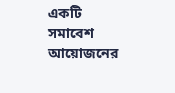একটি সমাবেশ আয়োজনের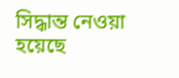সিদ্ধান্ত নেওয়া হয়েছে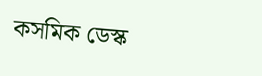কসমিক ডেস্ক